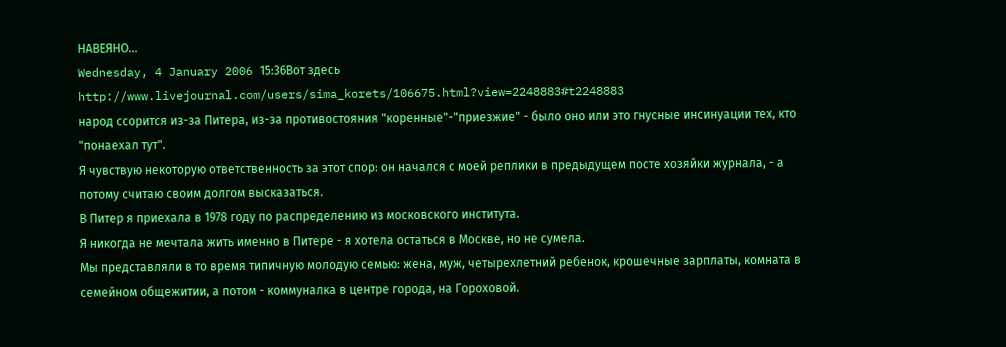НАВЕЯНО...
Wednesday, 4 January 2006 15:36Вот здесь
http://www.livejournal.com/users/sima_korets/106675.html?view=2248883#t2248883
народ ссорится из-за Питера, из-за противостояния "коренные"-"приезжие" - было оно или это гнусные инсинуации тех, кто "понаехал тут".
Я чувствую некоторую ответственность за этот спор: он начался с моей реплики в предыдущем посте хозяйки журнала, - а потому считаю своим долгом высказаться.
В Питер я приехала в 1978 году по распределению из московского института.
Я никогда не мечтала жить именно в Питере - я хотела остаться в Москве, но не сумела.
Мы представляли в то время типичную молодую семью: жена, муж, четырехлетний ребенок, крошечные зарплаты, комната в семейном общежитии, а потом - коммуналка в центре города, на Гороховой.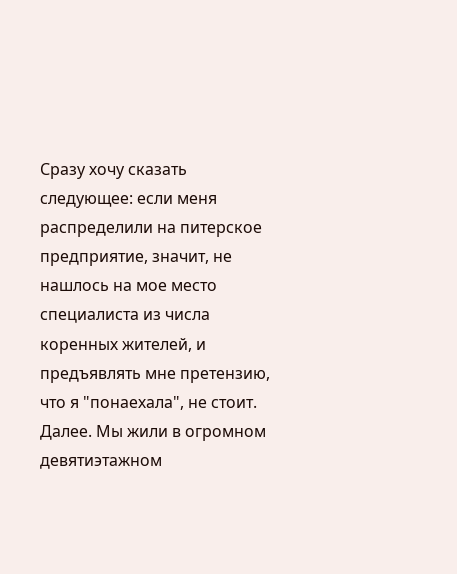Сразу хочу сказать следующее: если меня распределили на питерское предприятие, значит, не нашлось на мое место специалиста из числа коренных жителей, и предъявлять мне претензию, что я "понаехала", не стоит.
Далее. Мы жили в огромном девятиэтажном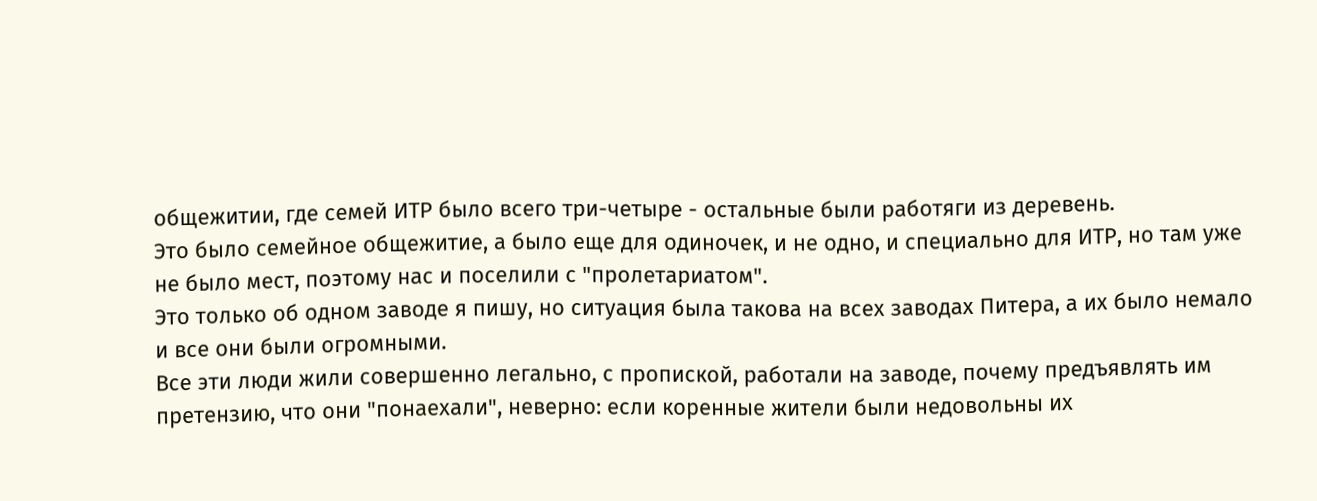общежитии, где семей ИТР было всего три-четыре - остальные были работяги из деревень.
Это было семейное общежитие, а было еще для одиночек, и не одно, и специально для ИТР, но там уже не было мест, поэтому нас и поселили с "пролетариатом".
Это только об одном заводе я пишу, но ситуация была такова на всех заводах Питера, а их было немало и все они были огромными.
Все эти люди жили совершенно легально, с пропиской, работали на заводе, почему предъявлять им претензию, что они "понаехали", неверно: если коренные жители были недовольны их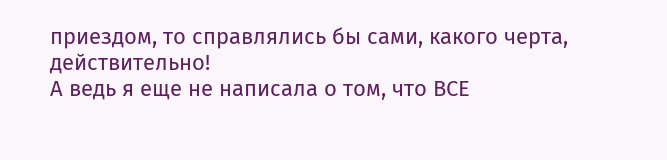приездом, то справлялись бы сами, какого черта, действительно!
А ведь я еще не написала о том, что ВСЕ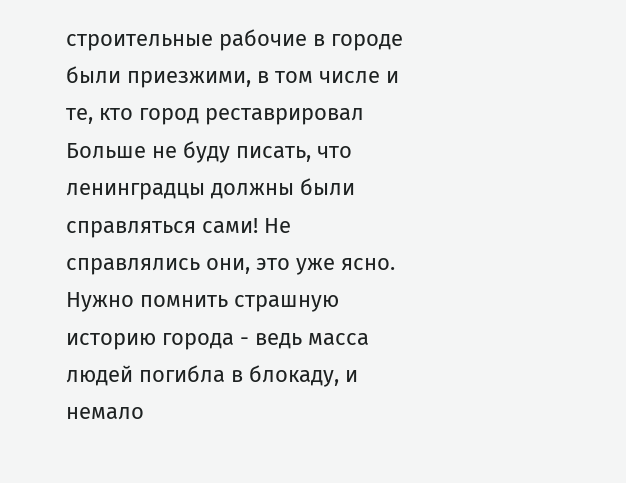строительные рабочие в городе были приезжими, в том числе и те, кто город реставрировал
Больше не буду писать, что ленинградцы должны были справляться сами! Не справлялись они, это уже ясно.
Нужно помнить страшную историю города - ведь масса людей погибла в блокаду, и немало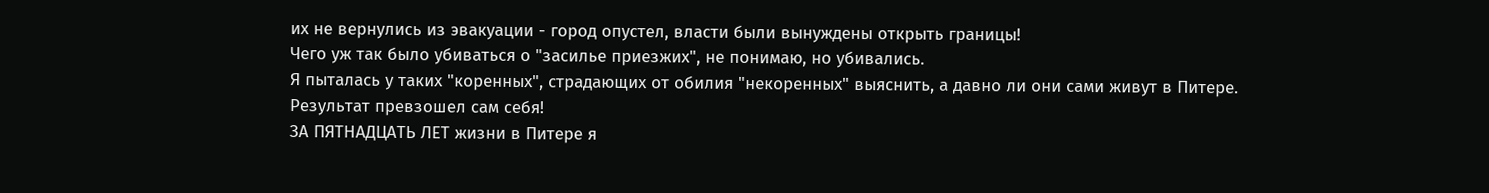их не вернулись из эвакуации - город опустел, власти были вынуждены открыть границы!
Чего уж так было убиваться о "засилье приезжих", не понимаю, но убивались.
Я пыталась у таких "коренных", страдающих от обилия "некоренных" выяснить, а давно ли они сами живут в Питере.
Результат превзошел сам себя!
ЗА ПЯТНАДЦАТЬ ЛЕТ жизни в Питере я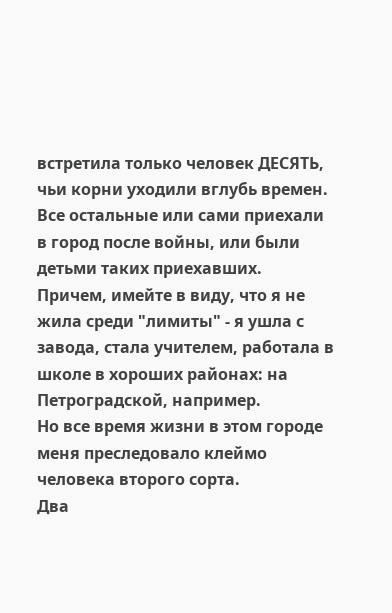встретила только человек ДЕСЯТЬ, чьи корни уходили вглубь времен.
Все остальные или сами приехали в город после войны, или были детьми таких приехавших.
Причем, имейте в виду, что я не жила среди "лимиты" - я ушла с завода, стала учителем, работала в школе в хороших районах: на Петроградской, например.
Но все время жизни в этом городе меня преследовало клеймо человека второго сорта.
Два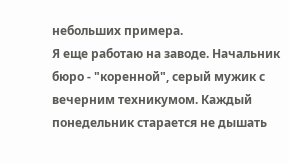небольших примера.
Я еще работаю на заводе. Начальник бюро - "коренной", серый мужик с вечерним техникумом. Каждый понедельник старается не дышать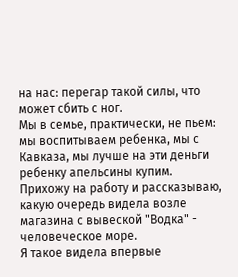на нас: перегар такой силы, что может сбить с ног.
Мы в семье, практически, не пьем: мы воспитываем ребенка, мы с Кавказа, мы лучше на эти деньги ребенку апельсины купим.
Прихожу на работу и рассказываю, какую очередь видела возле магазина с вывеской "Водка" - человеческое море.
Я такое видела впервые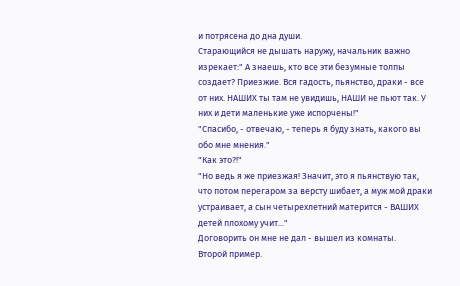и потрясена до дна души.
Старающийся не дышать наружу, начальник важно изрекает:" А знаешь, кто все эти безумные толпы создает? Приезжие. Вся гадость, пьянство, драки - все от них. НАШИХ ты там не увидишь, НАШИ не пьют так. У них и дети маленькие уже испорчены!"
"Спасибо, - отвечаю, - теперь я буду знать, какого вы обо мне мнения."
"Как это?!"
"Но ведь я же приезжая! Значит, это я пьянствую так, что потом перегаром за версту шибает, а муж мой драки устраивает, а сын четырехлетний матерится - ВАШИХ детей плохому учит..."
Договорить он мне не дал - вышел из комнаты.
Второй пример.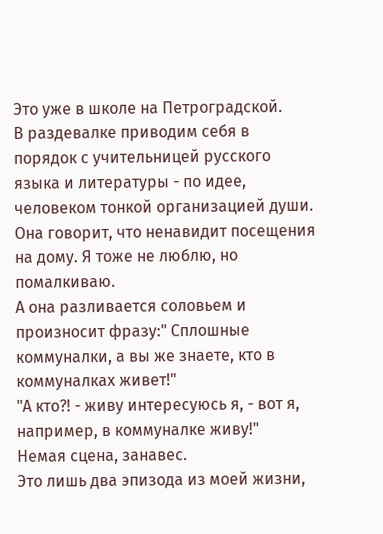Это уже в школе на Петроградской.
В раздевалке приводим себя в порядок с учительницей русского языка и литературы - по идее, человеком тонкой организацией души.
Она говорит, что ненавидит посещения на дому. Я тоже не люблю, но помалкиваю.
А она разливается соловьем и произносит фразу:" Сплошные коммуналки, а вы же знаете, кто в коммуналках живет!"
"А кто?! - живу интересуюсь я, - вот я, например, в коммуналке живу!"
Немая сцена, занавес.
Это лишь два эпизода из моей жизни,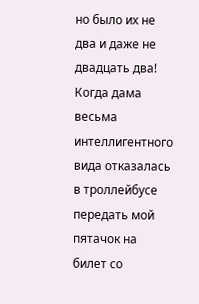но было их не два и даже не двадцать два!
Когда дама весьма интеллигентного вида отказалась в троллейбусе передать мой пятачок на билет со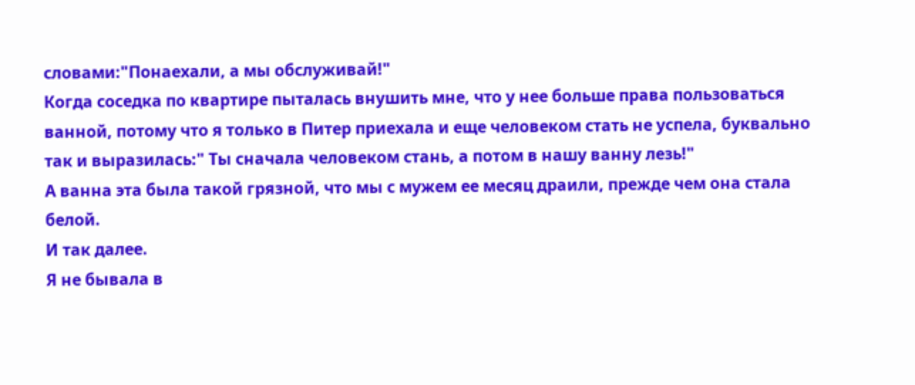словами:"Понаехали, а мы обслуживай!"
Когда соседка по квартире пыталась внушить мне, что у нее больше права пользоваться ванной, потому что я только в Питер приехала и еще человеком стать не успела, буквально так и выразилась:" Ты сначала человеком стань, а потом в нашу ванну лезь!"
А ванна эта была такой грязной, что мы с мужем ее месяц драили, прежде чем она стала белой.
И так далее.
Я не бывала в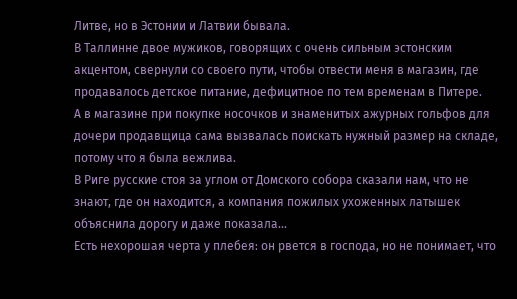Литве, но в Эстонии и Латвии бывала.
В Таллинне двое мужиков, говорящих с очень сильным эстонским акцентом, свернули со своего пути, чтобы отвести меня в магазин, где продавалось детское питание, дефицитное по тем временам в Питере.
А в магазине при покупке носочков и знаменитых ажурных гольфов для дочери продавщица сама вызвалась поискать нужный размер на складе, потому что я была вежлива.
В Риге русские стоя за углом от Домского собора сказали нам, что не знают, где он находится, а компания пожилых ухоженных латышек объяснила дорогу и даже показала...
Есть нехорошая черта у плебея: он рвется в господа, но не понимает, что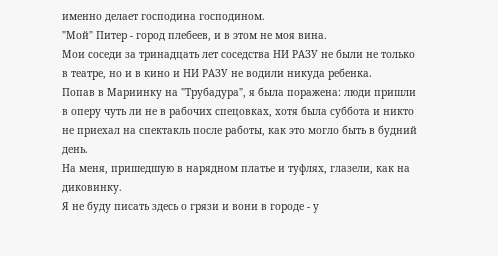именно делает господина господином.
"Мой" Питер - город плебеев, и в этом не моя вина.
Мои соседи за тринадцать лет соседства НИ РАЗУ не были не только в театре, но и в кино и НИ РАЗУ не водили никуда ребенка.
Попав в Мариинку на "Трубадура", я была поражена: люди пришли в оперу чуть ли не в рабочих спецовках, хотя была суббота и никто не приехал на спектакль после работы, как это могло быть в будний день.
На меня, пришедшую в нарядном платье и туфлях, глазели, как на диковинку.
Я не буду писать здесь о грязи и вони в городе - у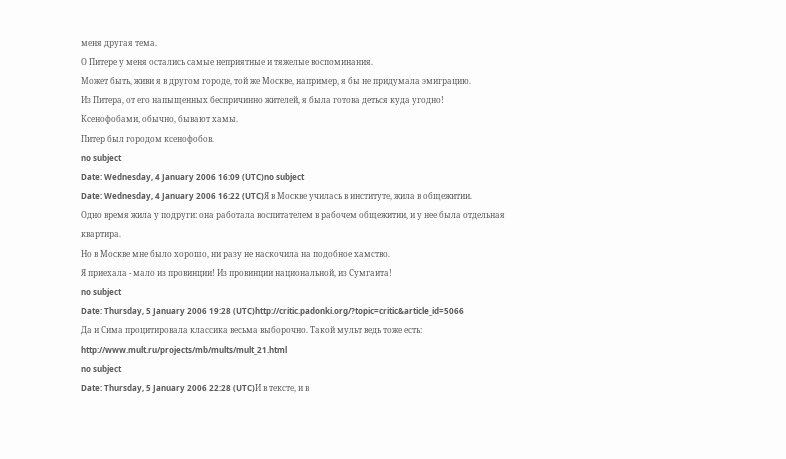меня другая тема.
О Питере у меня остались самые неприятные и тяжелые воспоминания.
Может быть, живи я в другом городе, той же Москве, например, я бы не придумала эмиграцию.
Из Питера, от его напыщенных беспричинно жителей, я была готова деться куда угодно!
Ксенофобами, обычно, бывают хамы.
Питер был городом ксенофобов.
no subject
Date: Wednesday, 4 January 2006 16:09 (UTC)no subject
Date: Wednesday, 4 January 2006 16:22 (UTC)Я в Москве училась в институте, жила в общежитии.
Одно время жила у подруги: она работала воспитателем в рабочем общежитии, и у нее была отдельная квартира.
Но в Москве мне было хорошо, ни разу не наскочила на подобное хамство.
Я приехала - мало из провинции! Из провинции национальной, из Сумгаита!
no subject
Date: Thursday, 5 January 2006 19:28 (UTC)http://critic.padonki.org/?topic=critic&article_id=5066
Да и Сима процитировала классика весьма выборочно. Такой мульт ведь тоже есть:
http://www.mult.ru/projects/mb/mults/mult_21.html
no subject
Date: Thursday, 5 January 2006 22:28 (UTC)И в тексте, и в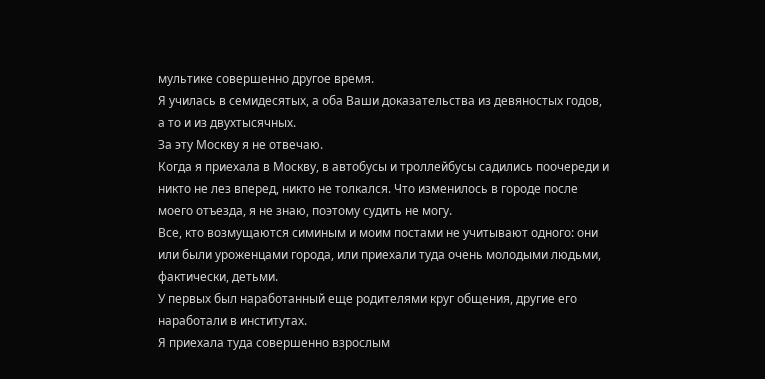мультике совершенно другое время.
Я училась в семидесятых, а оба Ваши доказательства из девяностых годов, а то и из двухтысячных.
За эту Москву я не отвечаю.
Когда я приехала в Москву, в автобусы и троллейбусы садились поочереди и никто не лез вперед, никто не толкался. Что изменилось в городе после моего отъезда, я не знаю, поэтому судить не могу.
Все, кто возмущаются симиным и моим постами не учитывают одного: они или были уроженцами города, или приехали туда очень молодыми людьми, фактически, детьми.
У первых был наработанный еще родителями круг общения, другие его наработали в институтах.
Я приехала туда совершенно взрослым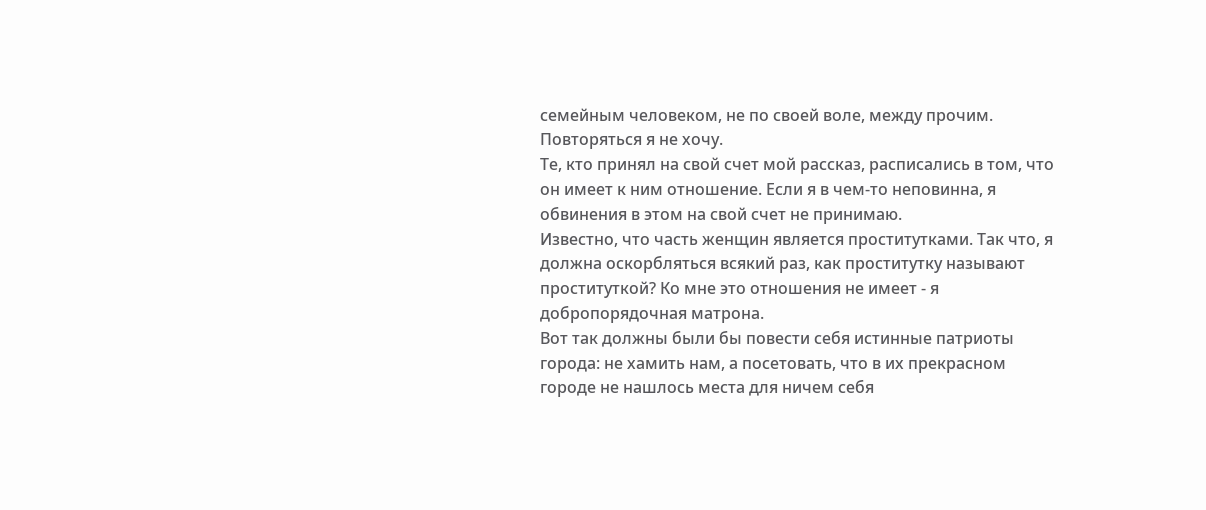семейным человеком, не по своей воле, между прочим.
Повторяться я не хочу.
Те, кто принял на свой счет мой рассказ, расписались в том, что он имеет к ним отношение. Если я в чем-то неповинна, я обвинения в этом на свой счет не принимаю.
Известно, что часть женщин является проститутками. Так что, я должна оскорбляться всякий раз, как проститутку называют проституткой? Ко мне это отношения не имеет - я добропорядочная матрона.
Вот так должны были бы повести себя истинные патриоты города: не хамить нам, а посетовать, что в их прекрасном городе не нашлось места для ничем себя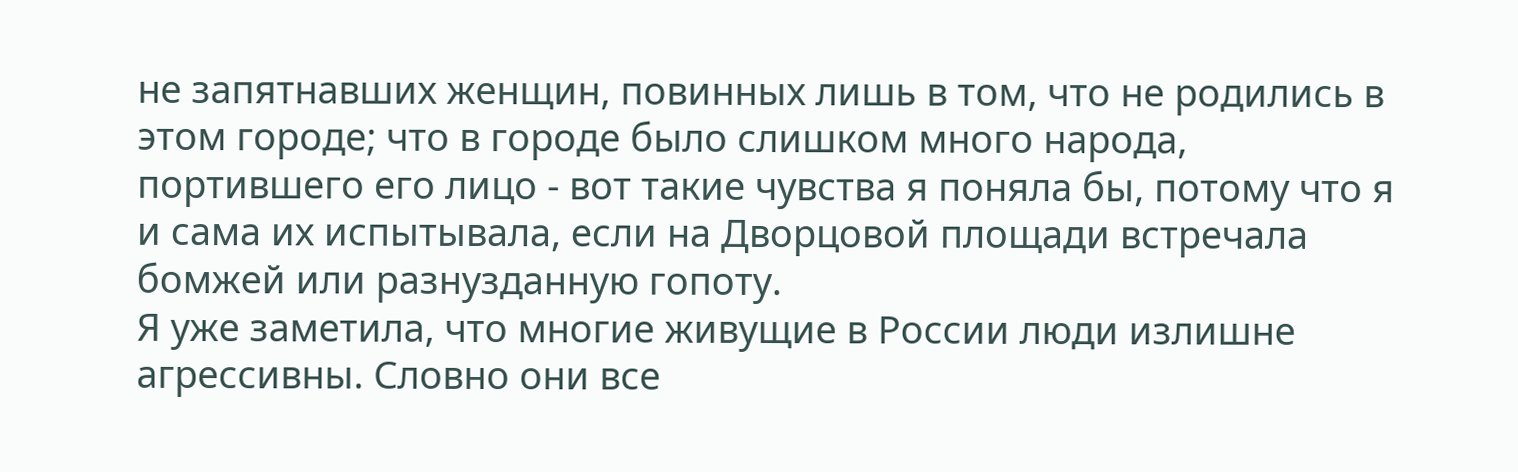не запятнавших женщин, повинных лишь в том, что не родились в этом городе; что в городе было слишком много народа, портившего его лицо - вот такие чувства я поняла бы, потому что я и сама их испытывала, если на Дворцовой площади встречала бомжей или разнузданную гопоту.
Я уже заметила, что многие живущие в России люди излишне агрессивны. Словно они все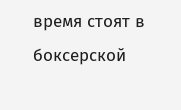время стоят в боксерской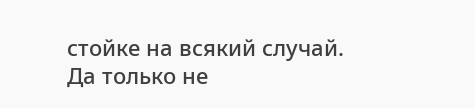стойке на всякий случай.
Да только не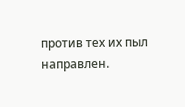против тех их пыл направлен.